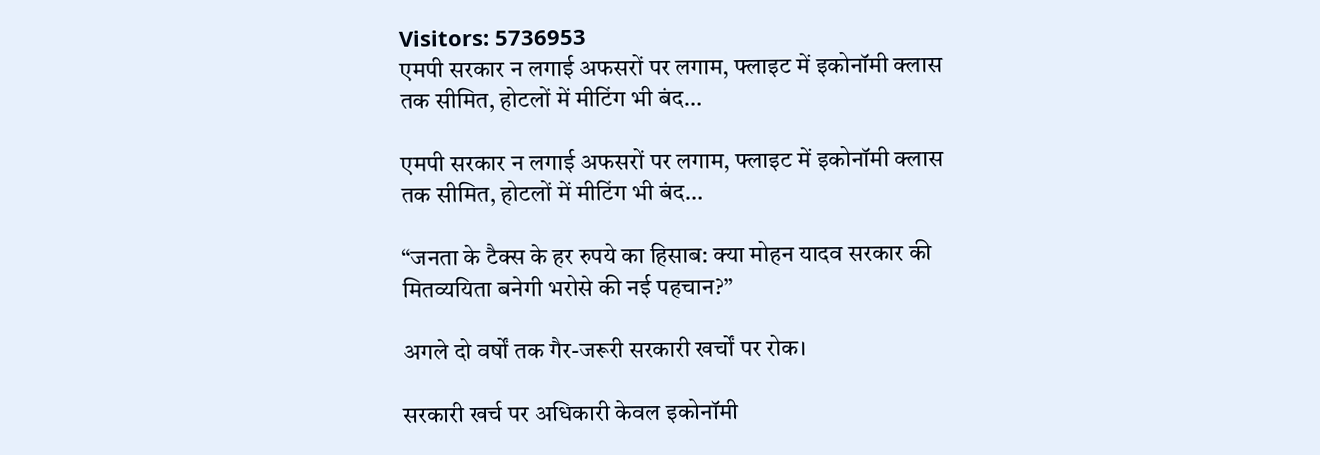Visitors: 5736953
एमपी सरकार न लगाई अफसरों पर लगाम, फ्लाइट में इकोनॉमी क्लास तक सीमित, होटलों में मीटिंग भी बंद…

एमपी सरकार न लगाई अफसरों पर लगाम, फ्लाइट में इकोनॉमी क्लास तक सीमित, होटलों में मीटिंग भी बंद…

“जनता के टैक्स के हर रुपये का हिसाब: क्या मोहन यादव सरकार की मितव्ययिता बनेगी भरोसे की नई पहचान?”

अगले दो वर्षों तक गैर-जरूरी सरकारी खर्चों पर रोक।

सरकारी खर्च पर अधिकारी केवल इकोनॉमी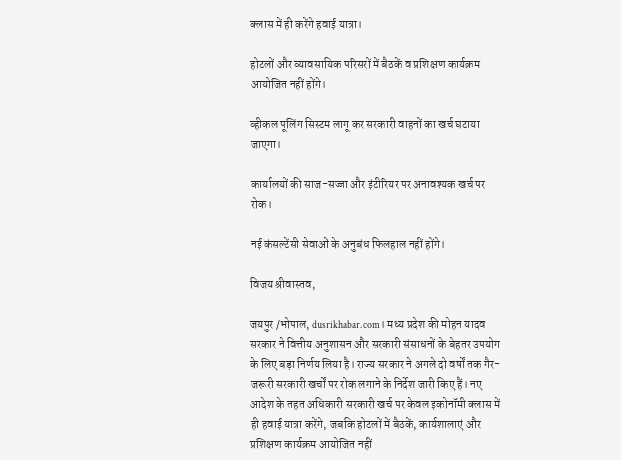क्लास में ही करेंगे हवाई यात्रा।

होटलों और व्यावसायिक परिसरों में बैठकें व प्रशिक्षण कार्यक्रम आयोजित नहीं होंगे।

व्हीकल पूलिंग सिस्टम लागू कर सरकारी वाहनों का खर्च घटाया जाएगा।

कार्यालयों की साज-सज्जा और इंटीरियर पर अनावश्यक खर्च पर रोक।

नई कंसल्टेंसी सेवाओं के अनुबंध फिलहाल नहीं होंगे।

विजय श्रीवास्तव,

जयपुर /भोपाल, dusrikhabar.com। मध्य प्रदेश की मोहन यादव सरकार ने वित्तीय अनुशासन और सरकारी संसाधनों के बेहतर उपयोग के लिए बड़ा निर्णय लिया है। राज्य सरकार ने अगले दो वर्षों तक गैर-जरूरी सरकारी खर्चों पर रोक लगाने के निर्देश जारी किए हैं। नए आदेश के तहत अधिकारी सरकारी खर्च पर केवल इकोनॉमी क्लास में ही हवाई यात्रा करेंगे, जबकि होटलों में बैठकें, कार्यशालाएं और प्रशिक्षण कार्यक्रम आयोजित नहीं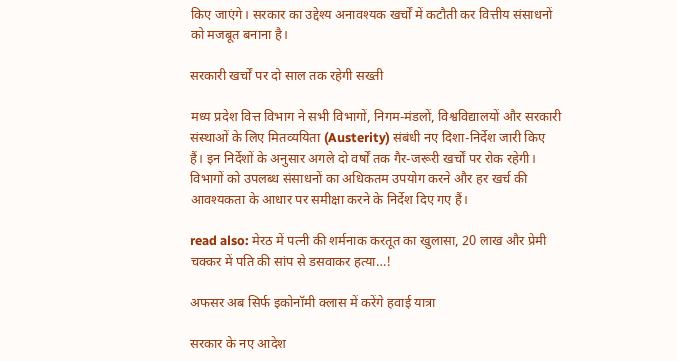किए जाएंगे। सरकार का उद्देश्य अनावश्यक खर्चों में कटौती कर वित्तीय संसाधनों को मजबूत बनाना है।

सरकारी खर्चों पर दो साल तक रहेगी सख्ती

मध्य प्रदेश वित्त विभाग ने सभी विभागों, निगम-मंडलों, विश्वविद्यालयों और सरकारी संस्थाओं के लिए मितव्ययिता (Austerity) संबंधी नए दिशा-निर्देश जारी किए हैं। इन निर्देशों के अनुसार अगले दो वर्षों तक गैर-जरूरी खर्चों पर रोक रहेगी। विभागों को उपलब्ध संसाधनों का अधिकतम उपयोग करने और हर खर्च की आवश्यकता के आधार पर समीक्षा करने के निर्देश दिए गए हैं।

read also: मेरठ में पत्नी की शर्मनाक करतूत का खुलासा, 20 लाख और प्रेमी चक्कर में पति की सांप से डसवाकर हत्या…!

अफसर अब सिर्फ इकोनॉमी क्लास में करेंगे हवाई यात्रा

सरकार के नए आदेश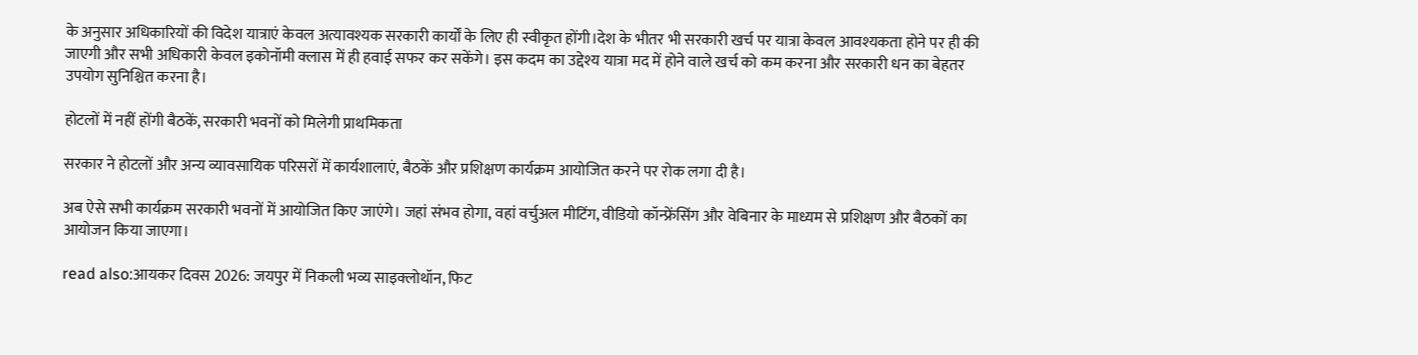के अनुसार अधिकारियों की विदेश यात्राएं केवल अत्यावश्यक सरकारी कार्यों के लिए ही स्वीकृत होंगी।देश के भीतर भी सरकारी खर्च पर यात्रा केवल आवश्यकता होने पर ही की जाएगी और सभी अधिकारी केवल इकोनॉमी क्लास में ही हवाई सफर कर सकेंगे। इस कदम का उद्देश्य यात्रा मद में होने वाले खर्च को कम करना और सरकारी धन का बेहतर उपयोग सुनिश्चित करना है।

होटलों में नहीं होंगी बैठकें, सरकारी भवनों को मिलेगी प्राथमिकता

सरकार ने होटलों और अन्य व्यावसायिक परिसरों में कार्यशालाएं, बैठकें और प्रशिक्षण कार्यक्रम आयोजित करने पर रोक लगा दी है।

अब ऐसे सभी कार्यक्रम सरकारी भवनों में आयोजित किए जाएंगे। जहां संभव होगा, वहां वर्चुअल मीटिंग, वीडियो कॉन्फ्रेंसिंग और वेबिनार के माध्यम से प्रशिक्षण और बैठकों का आयोजन किया जाएगा।

read also:आयकर दिवस 2026: जयपुर में निकली भव्य साइक्लोथॉन, फिट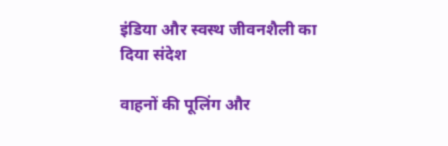इंडिया और स्वस्थ जीवनशैली का दिया संदेश

वाहनों की पूलिंग और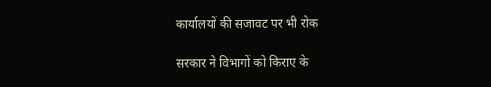कार्यालयों की सजावट पर भी रोक

सरकार ने विभागों को किराए के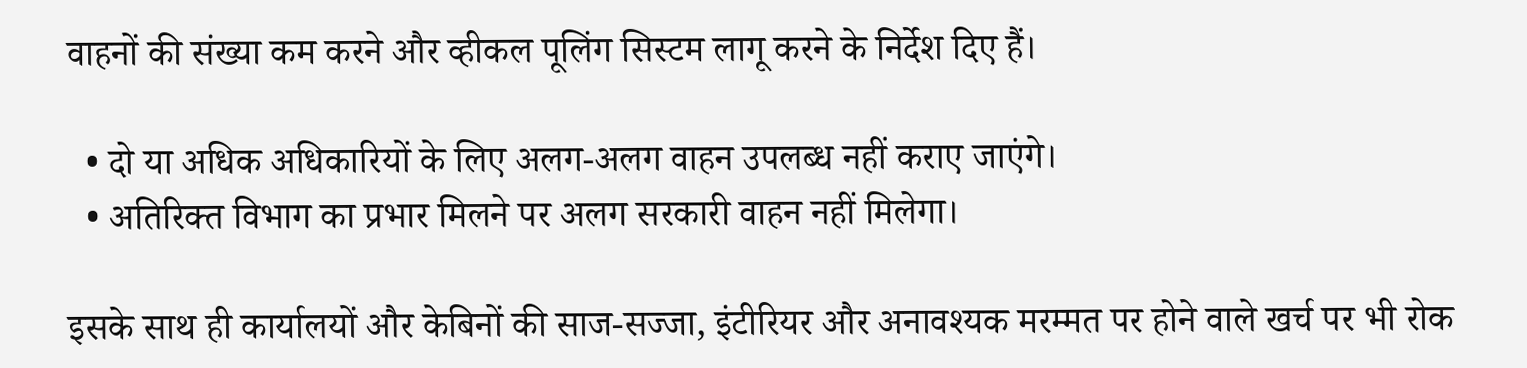वाहनों की संख्या कम करने और व्हीकल पूलिंग सिस्टम लागू करने के निर्देश दिए हैं।

  • दो या अधिक अधिकारियों के लिए अलग-अलग वाहन उपलब्ध नहीं कराए जाएंगे।
  • अतिरिक्त विभाग का प्रभार मिलने पर अलग सरकारी वाहन नहीं मिलेगा।

इसके साथ ही कार्यालयों और केबिनों की साज-सज्जा, इंटीरियर और अनावश्यक मरम्मत पर होने वाले खर्च पर भी रोक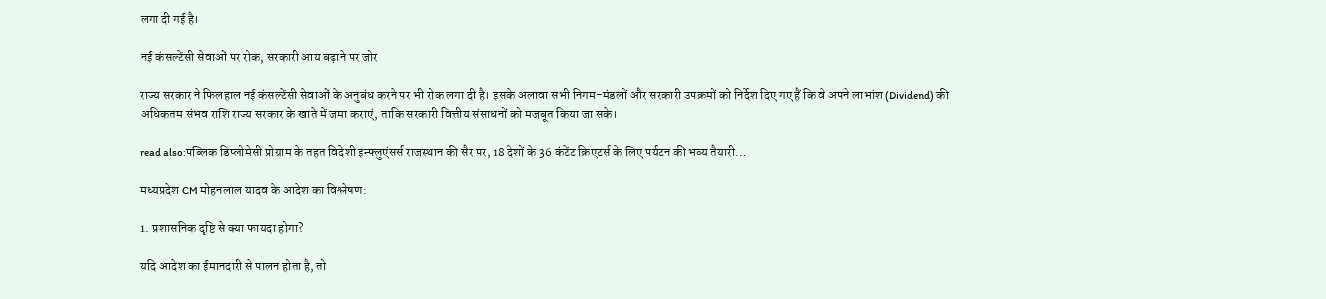लगा दी गई है।

नई कंसल्टेंसी सेवाओं पर रोक, सरकारी आय बढ़ाने पर जोर

राज्य सरकार ने फिलहाल नई कंसल्टेंसी सेवाओं के अनुबंध करने पर भी रोक लगा दी है। इसके अलावा सभी निगम-मंडलों और सरकारी उपक्रमों को निर्देश दिए गए हैं कि वे अपने लाभांश (Dividend) की अधिकतम संभव राशि राज्य सरकार के खाते में जमा कराएं, ताकि सरकारी वित्तीय संसाधनों को मजबूत किया जा सके।

read also:पब्लिक डिप्लोमेसी प्रोग्राम के तहत विदेशी इन्फ्लुएंसर्स राजस्थान की सैर पर, 18 देशों के 36 कंटेंट क्रिएटर्स के लिए पर्यटन की भव्य तैयारी…

मध्यप्रदेश CM मोहनलाल यादव के आदेश का विश्लेषण:

1. प्रशासनिक दृष्टि से क्या फायदा होगा?

यदि आदेश का ईमानदारी से पालन होता है, तो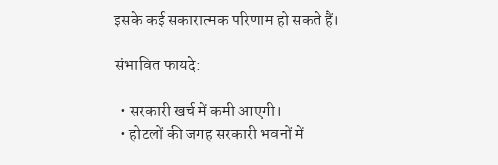इसके कई सकारात्मक परिणाम हो सकते हैं।

संभावित फायदे:

  • सरकारी खर्च में कमी आएगी।
  • होटलों की जगह सरकारी भवनों में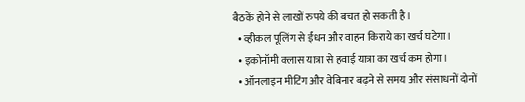बैठकें होने से लाखों रुपये की बचत हो सकती है।
  • व्हीकल पूलिंग से ईंधन और वाहन किराये का खर्च घटेगा।
  • इकोनॉमी क्लास यात्रा से हवाई यात्रा का खर्च कम होगा।
  • ऑनलाइन मीटिंग और वेबिनार बढ़ने से समय और संसाधनों दोनों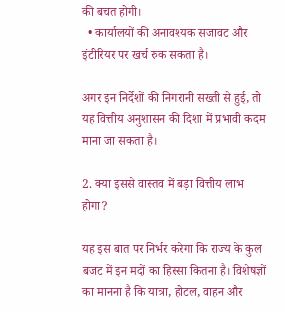की बचत होगी।
  • कार्यालयों की अनावश्यक सजावट और इंटीरियर पर खर्च रुक सकता है।

अगर इन निर्देशों की निगरानी सख्ती से हुई, तो यह वित्तीय अनुशासन की दिशा में प्रभावी कदम माना जा सकता है।

2. क्या इससे वास्तव में बड़ा वित्तीय लाभ होगा?

यह इस बात पर निर्भर करेगा कि राज्य के कुल बजट में इन मदों का हिस्सा कितना है। विशेषज्ञों का मानना है कि यात्रा, होटल, वाहन और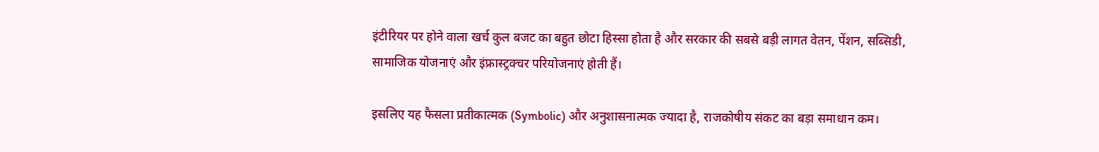इंटीरियर पर होने वाला खर्च कुल बजट का बहुत छोटा हिस्सा होता है और सरकार की सबसे बड़ी लागत वेतन, पेंशन, सब्सिडी, सामाजिक योजनाएं और इंफ्रास्ट्रक्चर परियोजनाएं होती हैं।

इसलिए यह फैसला प्रतीकात्मक (Symbolic) और अनुशासनात्मक ज्यादा है, राजकोषीय संकट का बड़ा समाधान कम।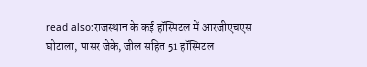read also:राजस्थान के कई हॉस्पिटल में आरजीएचएस घोटाला, पासर जेके, जील सहित 51 हॉस्पिटल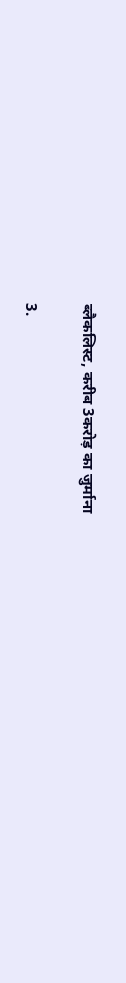ब्लैकलिस्ट, करीब 3करोड़ का जुर्माना

3.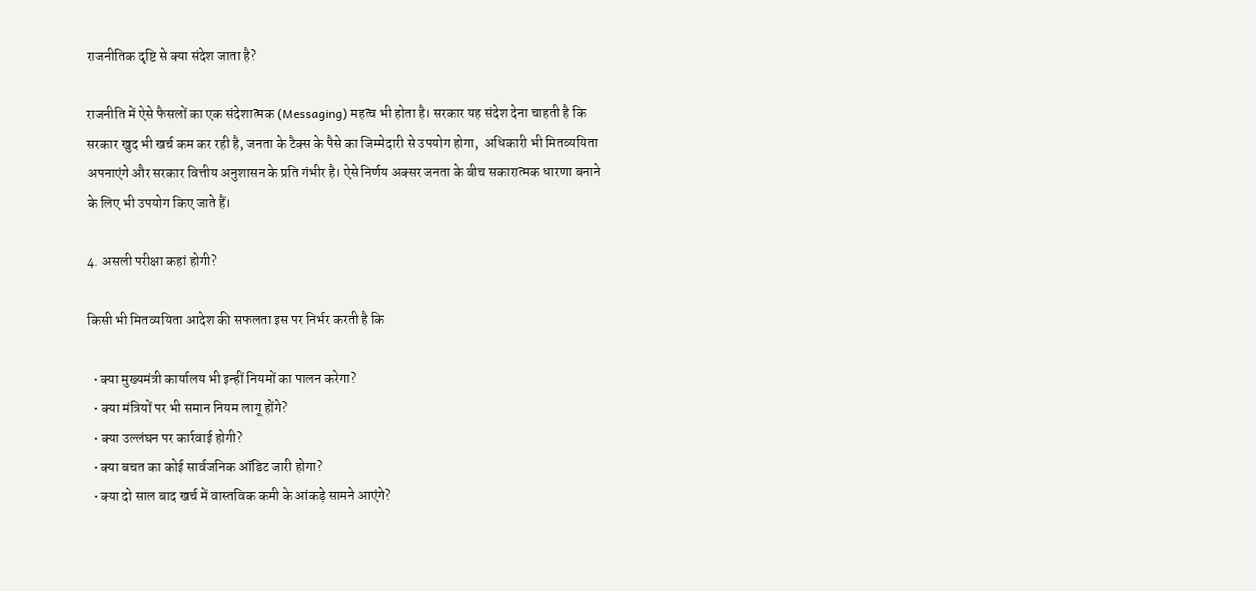राजनीतिक दृष्टि से क्या संदेश जाता है?

राजनीति में ऐसे फैसलों का एक संदेशात्मक (Messaging) महत्व भी होता है। सरकार यह संदेश देना चाहती है कि सरकार खुद भी खर्च कम कर रही है, जनता के टैक्स के पैसे का जिम्मेदारी से उपयोग होगा,  अधिकारी भी मितव्ययिता अपनाएंगे और सरकार वित्तीय अनुशासन के प्रति गंभीर है। ऐसे निर्णय अक्सर जनता के बीच सकारात्मक धारणा बनाने के लिए भी उपयोग किए जाते हैं।

4. असली परीक्षा कहां होगी?

किसी भी मितव्ययिता आदेश की सफलता इस पर निर्भर करती है कि

  • क्या मुख्यमंत्री कार्यालय भी इन्हीं नियमों का पालन करेगा?
  • क्या मंत्रियों पर भी समान नियम लागू होंगे?
  • क्या उल्लंघन पर कार्रवाई होगी?
  • क्या बचत का कोई सार्वजनिक ऑडिट जारी होगा?
  • क्या दो साल बाद खर्च में वास्तविक कमी के आंकड़े सामने आएंगे?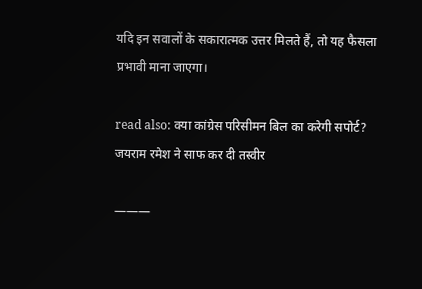यदि इन सवालों के सकारात्मक उत्तर मिलते हैं, तो यह फैसला प्रभावी माना जाएगा।

read also: क्या कांग्रेस परिसीमन बिल का करेगी सपोर्ट? जयराम रमेश ने साफ कर दी तस्वीर

———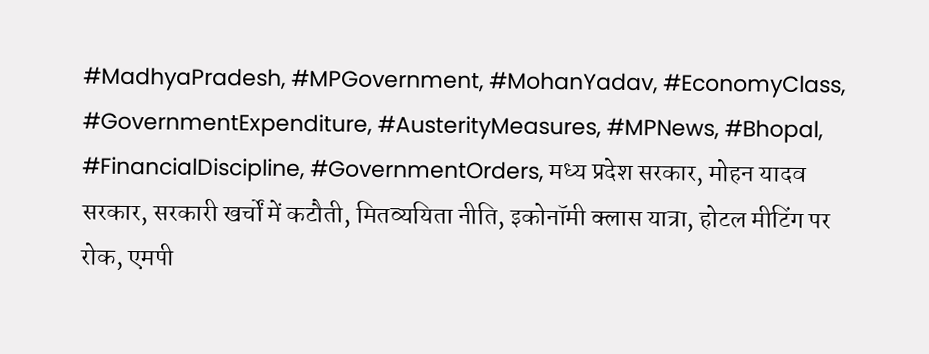#MadhyaPradesh, #MPGovernment, #MohanYadav, #EconomyClass, #GovernmentExpenditure, #AusterityMeasures, #MPNews, #Bhopal, #FinancialDiscipline, #GovernmentOrders, मध्य प्रदेश सरकार, मोहन यादव सरकार, सरकारी खर्चों में कटौती, मितव्ययिता नीति, इकोनॉमी क्लास यात्रा, होटल मीटिंग पर रोक, एमपी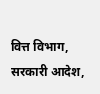वित्त विभाग, सरकारी आदेश,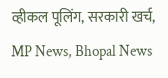व्हीकल पूलिंग, सरकारी खर्च, MP News, Bhopal News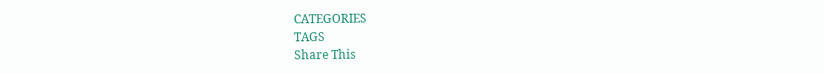CATEGORIES
TAGS
Share This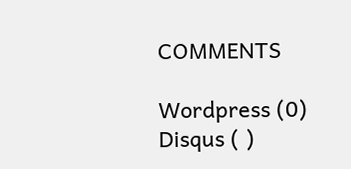COMMENTS

Wordpress (0)
Disqus ( )